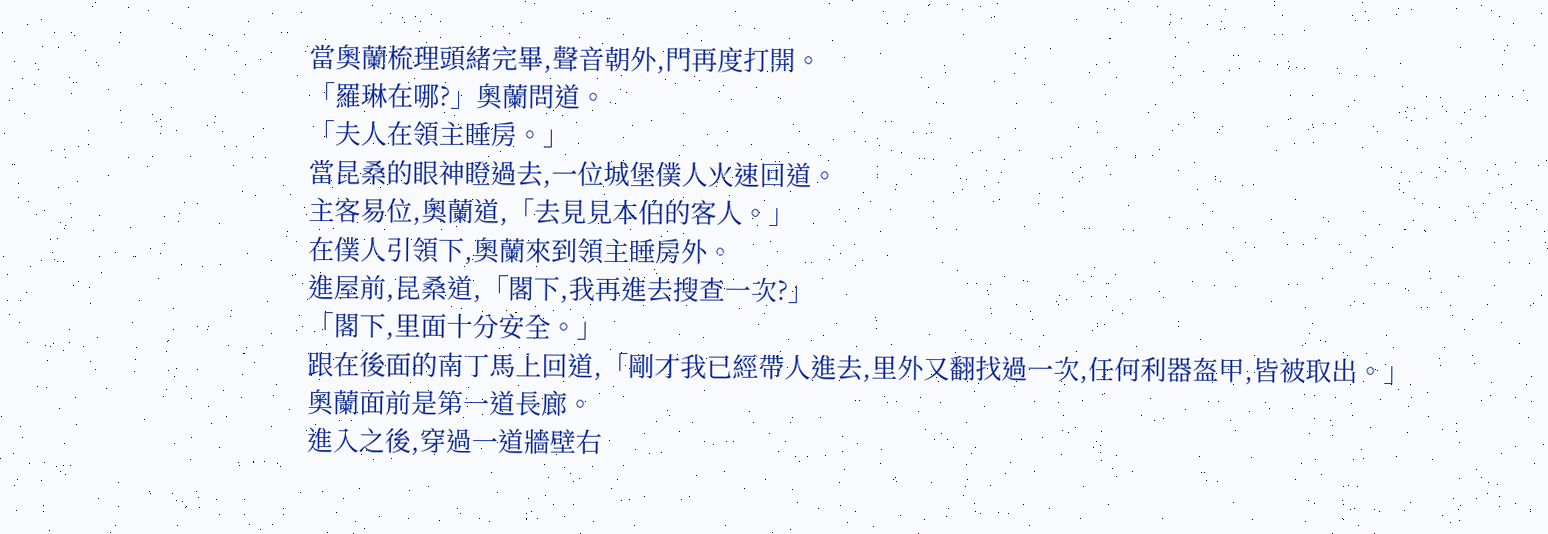當奧蘭梳理頭緒完畢,聲音朝外,門再度打開。
「羅琳在哪?」奧蘭問道。
「夫人在領主睡房。」
當昆桑的眼神瞪過去,一位城堡僕人火速回道。
主客易位,奧蘭道,「去見見本伯的客人。」
在僕人引領下,奧蘭來到領主睡房外。
進屋前,昆桑道,「閣下,我再進去搜查一次?」
「閣下,里面十分安全。」
跟在後面的南丁馬上回道,「剛才我已經帶人進去,里外又翻找過一次,任何利器盔甲,皆被取出。」
奧蘭面前是第一道長廊。
進入之後,穿過一道牆壁右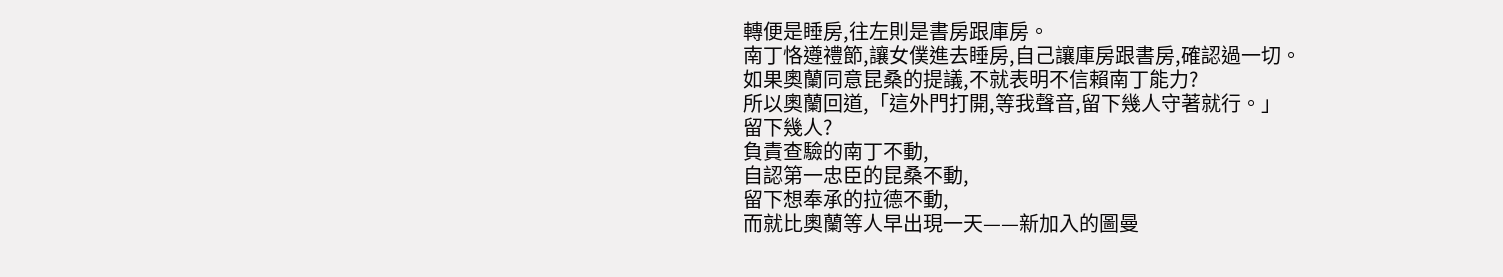轉便是睡房,往左則是書房跟庫房。
南丁恪遵禮節,讓女僕進去睡房,自己讓庫房跟書房,確認過一切。
如果奧蘭同意昆桑的提議,不就表明不信賴南丁能力?
所以奧蘭回道,「這外門打開,等我聲音,留下幾人守著就行。」
留下幾人?
負責查驗的南丁不動,
自認第一忠臣的昆桑不動,
留下想奉承的拉德不動,
而就比奧蘭等人早出現一天——新加入的圖曼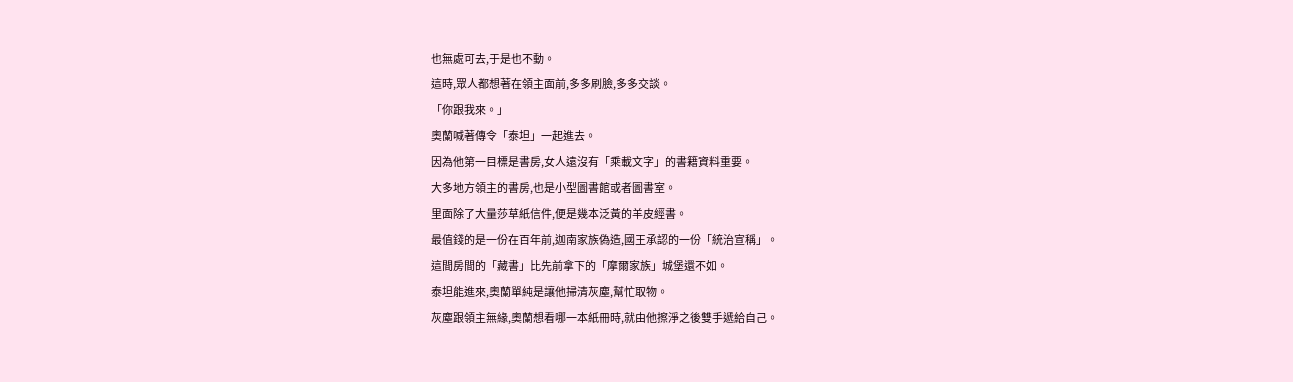也無處可去,于是也不動。
這時,眾人都想著在領主面前,多多刷臉,多多交談。
「你跟我來。」
奧蘭喊著傳令「泰坦」一起進去。
因為他第一目標是書房,女人遠沒有「乘載文字」的書籍資料重要。
大多地方領主的書房,也是小型圖書館或者圖書室。
里面除了大量莎草紙信件,便是幾本泛黃的羊皮經書。
最值錢的是一份在百年前,迦南家族偽造,國王承認的一份「統治宣稱」。
這間房間的「藏書」比先前拿下的「摩爾家族」城堡還不如。
泰坦能進來,奧蘭單純是讓他掃清灰塵,幫忙取物。
灰塵跟領主無緣,奧蘭想看哪一本紙冊時,就由他擦淨之後雙手遞給自己。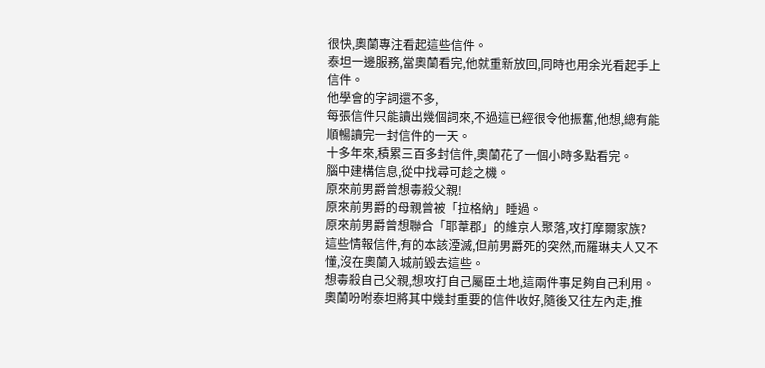很快,奧蘭專注看起這些信件。
泰坦一邊服務,當奧蘭看完,他就重新放回,同時也用余光看起手上信件。
他學會的字詞還不多,
每張信件只能讀出幾個詞來,不過這已經很令他振奮,他想,總有能順暢讀完一封信件的一天。
十多年來,積累三百多封信件,奧蘭花了一個小時多點看完。
腦中建構信息,從中找尋可趁之機。
原來前男爵曾想毒殺父親!
原來前男爵的母親曾被「拉格納」睡過。
原來前男爵曾想聯合「耶葦郡」的維京人聚落,攻打摩爾家族?
這些情報信件,有的本該湮滅,但前男爵死的突然,而羅琳夫人又不懂,沒在奧蘭入城前毀去這些。
想毒殺自己父親,想攻打自己屬臣土地,這兩件事足夠自己利用。
奧蘭吩咐泰坦將其中幾封重要的信件收好,隨後又往左內走,推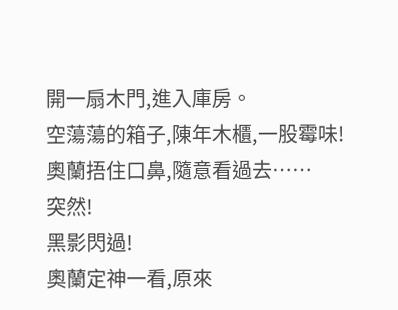開一扇木門,進入庫房。
空蕩蕩的箱子,陳年木櫃,一股霉味!
奧蘭捂住口鼻,隨意看過去……
突然!
黑影閃過!
奧蘭定神一看,原來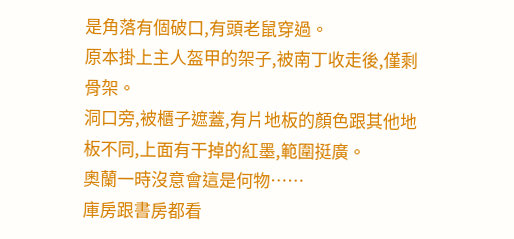是角落有個破口,有頭老鼠穿過。
原本掛上主人盔甲的架子,被南丁收走後,僅剩骨架。
洞口旁,被櫃子遮蓋,有片地板的顏色跟其他地板不同,上面有干掉的紅墨,範圍挺廣。
奧蘭一時沒意會這是何物……
庫房跟書房都看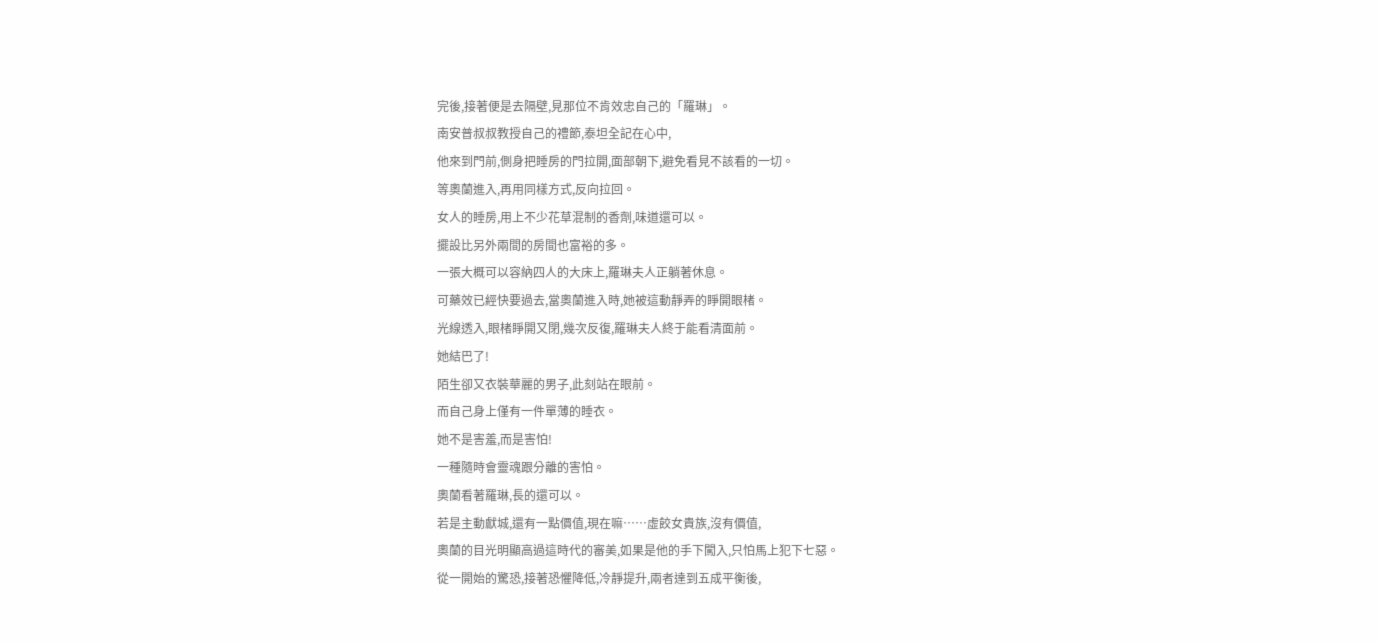完後,接著便是去隔壁,見那位不肯效忠自己的「羅琳」。
南安普叔叔教授自己的禮節,泰坦全記在心中,
他來到門前,側身把睡房的門拉開,面部朝下,避免看見不該看的一切。
等奧蘭進入,再用同樣方式,反向拉回。
女人的睡房,用上不少花草混制的香劑,味道還可以。
擺設比另外兩間的房間也富裕的多。
一張大概可以容納四人的大床上,羅琳夫人正躺著休息。
可藥效已經快要過去,當奧蘭進入時,她被這動靜弄的睜開眼楮。
光線透入,眼楮睜開又閉,幾次反復,羅琳夫人終于能看清面前。
她結巴了!
陌生卻又衣裝華麗的男子,此刻站在眼前。
而自己身上僅有一件單薄的睡衣。
她不是害羞,而是害怕!
一種隨時會靈魂跟分離的害怕。
奧蘭看著羅琳,長的還可以。
若是主動獻城,還有一點價值,現在嘛……虛餃女貴族,沒有價值,
奧蘭的目光明顯高過這時代的審美,如果是他的手下闖入,只怕馬上犯下七惡。
從一開始的驚恐,接著恐懼降低,冷靜提升,兩者達到五成平衡後,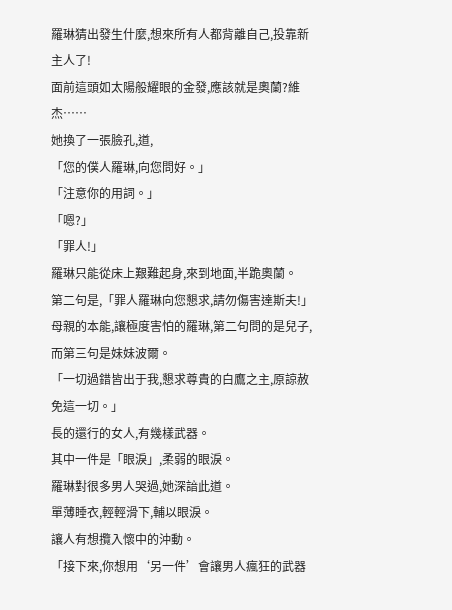羅琳猜出發生什麼,想來所有人都背離自己,投靠新主人了!
面前這頭如太陽般耀眼的金發,應該就是奧蘭?維杰……
她換了一張臉孔,道,
「您的僕人羅琳,向您問好。」
「注意你的用詞。」
「嗯?」
「罪人!」
羅琳只能從床上艱難起身,來到地面,半跪奧蘭。
第二句是,「罪人羅琳向您懇求,請勿傷害達斯夫!」
母親的本能,讓極度害怕的羅琳,第二句問的是兒子,而第三句是妹妹波爾。
「一切過錯皆出于我,懇求尊貴的白鷹之主,原諒赦免這一切。」
長的還行的女人,有幾樣武器。
其中一件是「眼淚」,柔弱的眼淚。
羅琳對很多男人哭過,她深諳此道。
單薄睡衣,輕輕滑下,輔以眼淚。
讓人有想攬入懷中的沖動。
「接下來,你想用‘另一件’會讓男人瘋狂的武器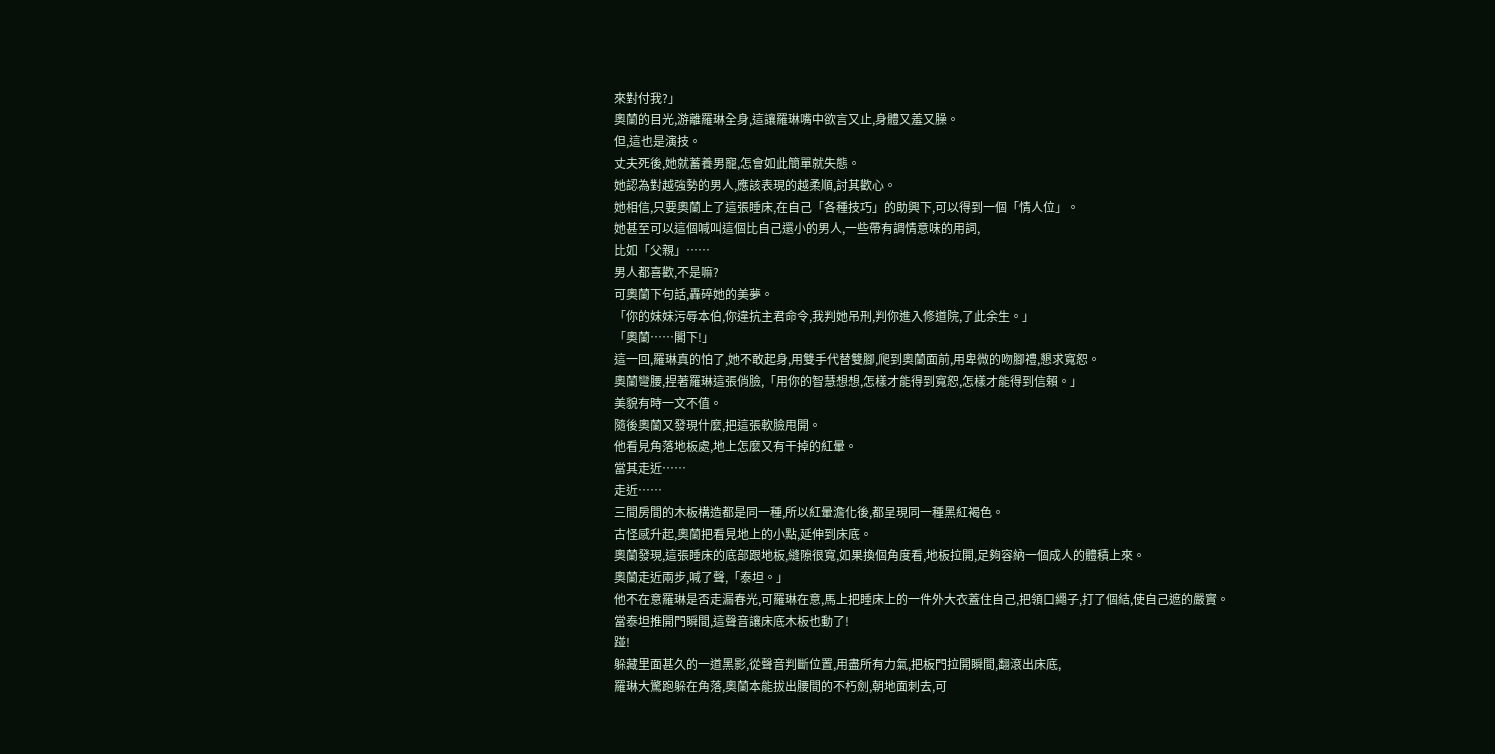來對付我?」
奧蘭的目光,游離羅琳全身,這讓羅琳嘴中欲言又止,身體又羞又臊。
但,這也是演技。
丈夫死後,她就蓄養男寵,怎會如此簡單就失態。
她認為對越強勢的男人,應該表現的越柔順,討其歡心。
她相信,只要奧蘭上了這張睡床,在自己「各種技巧」的助興下,可以得到一個「情人位」。
她甚至可以這個喊叫這個比自己還小的男人,一些帶有調情意味的用詞,
比如「父親」……
男人都喜歡,不是嘛?
可奧蘭下句話,轟碎她的美夢。
「你的妹妹污辱本伯,你違抗主君命令,我判她吊刑,判你進入修道院,了此余生。」
「奧蘭……閣下!」
這一回,羅琳真的怕了,她不敢起身,用雙手代替雙腳,爬到奧蘭面前,用卑微的吻腳禮,懇求寬恕。
奧蘭彎腰,捏著羅琳這張俏臉,「用你的智慧想想,怎樣才能得到寬恕,怎樣才能得到信賴。」
美貌有時一文不值。
隨後奧蘭又發現什麼,把這張軟臉甩開。
他看見角落地板處,地上怎麼又有干掉的紅暈。
當其走近……
走近……
三間房間的木板構造都是同一種,所以紅暈澹化後,都呈現同一種黑紅褐色。
古怪感升起,奧蘭把看見地上的小點,延伸到床底。
奧蘭發現,這張睡床的底部跟地板,縫隙很寬,如果換個角度看,地板拉開,足夠容納一個成人的體積上來。
奧蘭走近兩步,喊了聲,「泰坦。」
他不在意羅琳是否走漏春光,可羅琳在意,馬上把睡床上的一件外大衣蓋住自己,把領口繩子,打了個結,使自己遮的嚴實。
當泰坦推開門瞬間,這聲音讓床底木板也動了!
踫!
躲藏里面甚久的一道黑影,從聲音判斷位置,用盡所有力氣,把板門拉開瞬間,翻滾出床底,
羅琳大驚跑躲在角落,奧蘭本能拔出腰間的不朽劍,朝地面刺去,可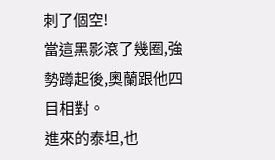刺了個空!
當這黑影滾了幾圈,強勢蹲起後,奧蘭跟他四目相對。
進來的泰坦,也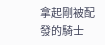拿起剛被配發的騎士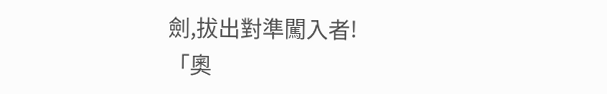劍,拔出對準闖入者!
「奧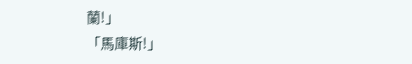蘭!」
「馬庫斯!」